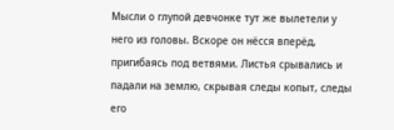Мысли о глупой девчонке тут же вылетели у него из головы. Вскоре он нёсся вперёд, пригибаясь под ветвями. Листья срывались и падали на землю, скрывая следы копыт, следы его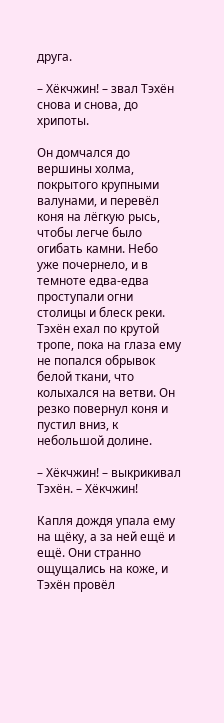друга.

– Хёкчжин! – звал Тэхён снова и снова, до хрипоты.

Он домчался до вершины холма, покрытого крупными валунами, и перевёл коня на лёгкую рысь, чтобы легче было огибать камни. Небо уже почернело, и в темноте едва-едва проступали огни столицы и блеск реки. Тэхён ехал по крутой тропе, пока на глаза ему не попался обрывок белой ткани, что колыхался на ветви. Он резко повернул коня и пустил вниз, к небольшой долине.

– Хёкчжин! – выкрикивал Тэхён. – Хёкчжин!

Капля дождя упала ему на щёку, а за ней ещё и ещё. Они странно ощущались на коже, и Тэхён провёл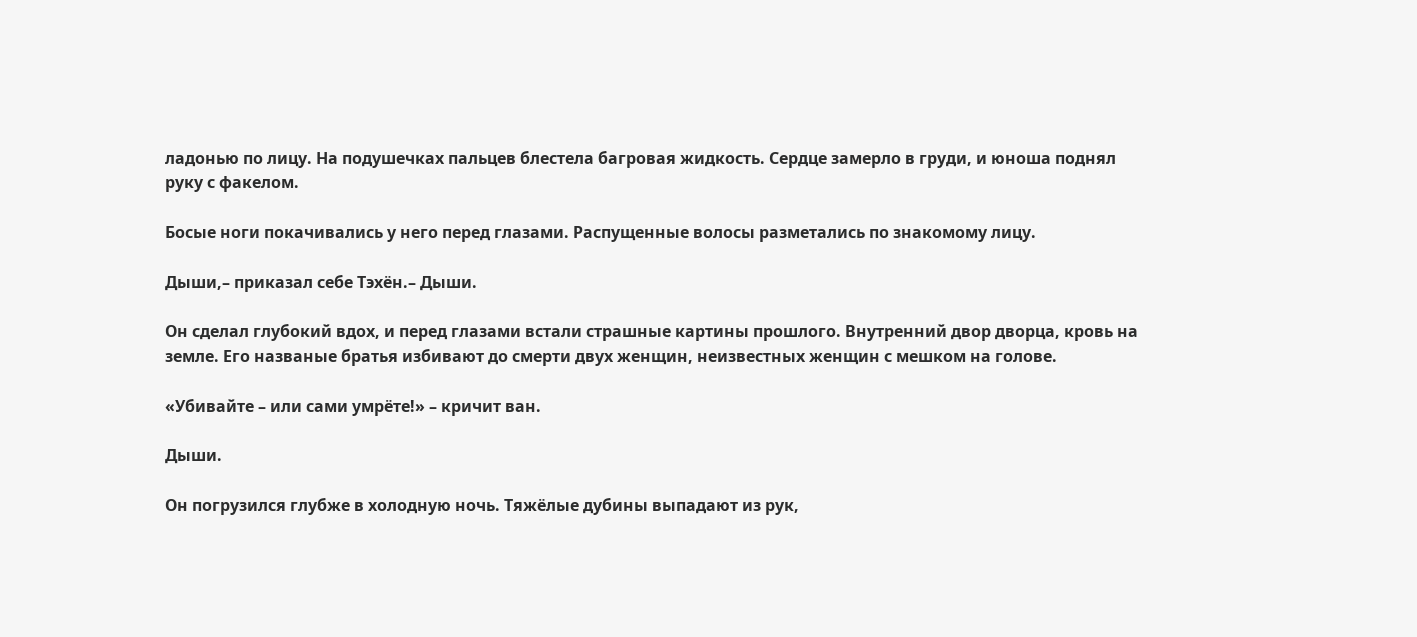ладонью по лицу. На подушечках пальцев блестела багровая жидкость. Сердце замерло в груди, и юноша поднял руку с факелом.

Босые ноги покачивались у него перед глазами. Распущенные волосы разметались по знакомому лицу.

Дыши,– приказал себе Тэхён.– Дыши.

Он сделал глубокий вдох, и перед глазами встали страшные картины прошлого. Внутренний двор дворца, кровь на земле. Его названые братья избивают до смерти двух женщин, неизвестных женщин с мешком на голове.

«Убивайте – или сами умрёте!» – кричит ван.

Дыши.

Он погрузился глубже в холодную ночь. Тяжёлые дубины выпадают из рук,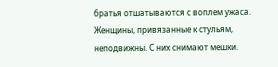братья отшатываются с воплем ужаса. Женщины, привязанные к стульям, неподвижны. С них снимают мешки.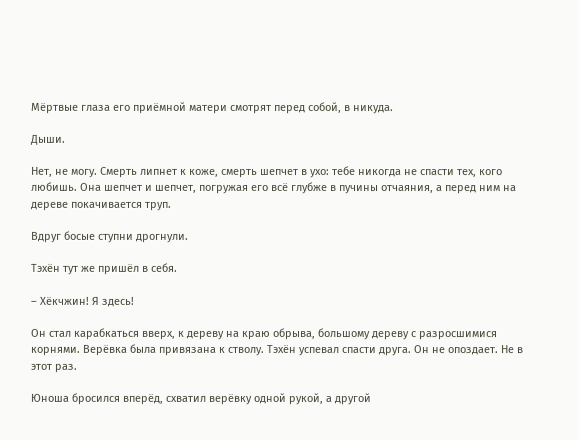Мёртвые глаза его приёмной матери смотрят перед собой, в никуда.

Дыши.

Нет, не могу. Смерть липнет к коже, смерть шепчет в ухо: тебе никогда не спасти тех, кого любишь. Она шепчет и шепчет, погружая его всё глубже в пучины отчаяния, а перед ним на дереве покачивается труп.

Вдруг босые ступни дрогнули.

Тэхён тут же пришёл в себя.

– Хёкчжин! Я здесь!

Он стал карабкаться вверх, к дереву на краю обрыва, большому дереву с разросшимися корнями. Верёвка была привязана к стволу. Тэхён успевал спасти друга. Он не опоздает. Не в этот раз.

Юноша бросился вперёд, схватил верёвку одной рукой, а другой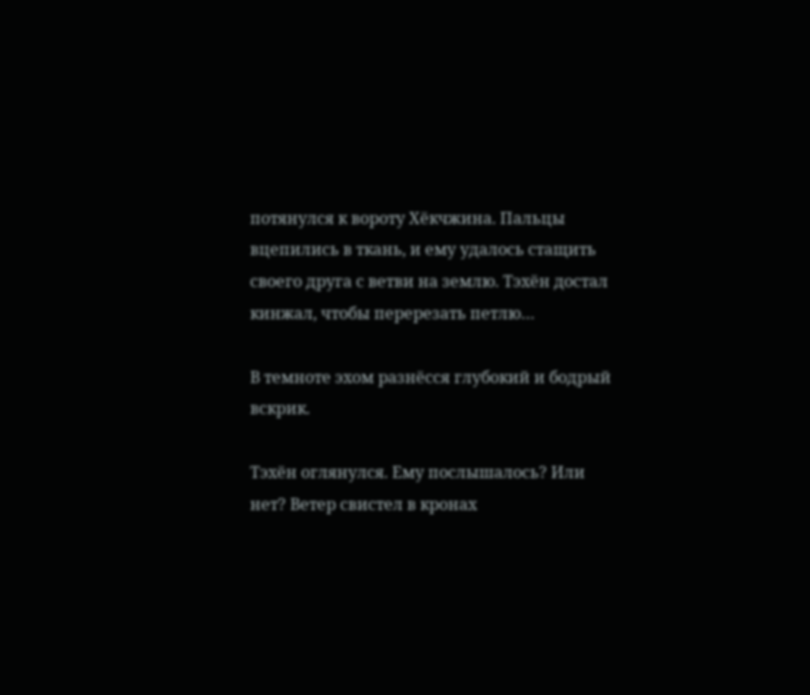потянулся к вороту Хёкчжина. Пальцы вцепились в ткань, и ему удалось стащить своего друга с ветви на землю. Тэхён достал кинжал, чтобы перерезать петлю…

В темноте эхом разнёсся глубокий и бодрый вскрик.

Тэхён оглянулся. Ему послышалось? Или нет? Ветер свистел в кронах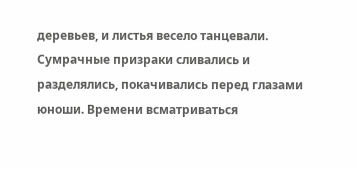деревьев, и листья весело танцевали. Сумрачные призраки сливались и разделялись, покачивались перед глазами юноши. Времени всматриваться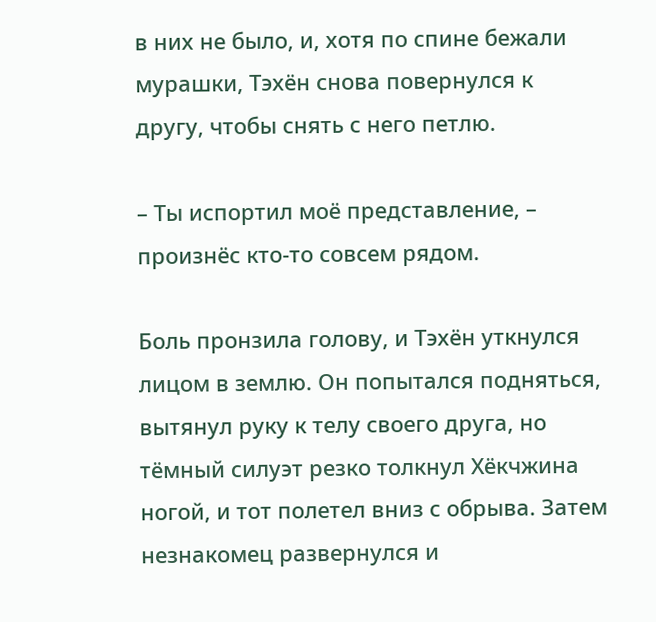в них не было, и, хотя по спине бежали мурашки, Тэхён снова повернулся к другу, чтобы снять с него петлю.

– Ты испортил моё представление, – произнёс кто-то совсем рядом.

Боль пронзила голову, и Тэхён уткнулся лицом в землю. Он попытался подняться, вытянул руку к телу своего друга, но тёмный силуэт резко толкнул Хёкчжина ногой, и тот полетел вниз с обрыва. Затем незнакомец развернулся и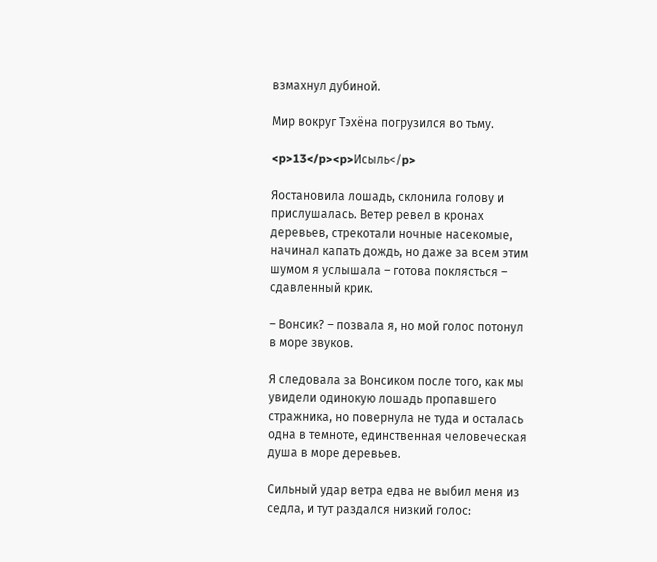взмахнул дубиной.

Мир вокруг Тэхёна погрузился во тьму.

<p>13</p><p>Исыль</p>

Яостановила лошадь, склонила голову и прислушалась. Ветер ревел в кронах деревьев, стрекотали ночные насекомые, начинал капать дождь, но даже за всем этим шумом я услышала – готова поклясться – сдавленный крик.

– Вонсик? – позвала я, но мой голос потонул в море звуков.

Я следовала за Вонсиком после того, как мы увидели одинокую лошадь пропавшего стражника, но повернула не туда и осталась одна в темноте, единственная человеческая душа в море деревьев.

Сильный удар ветра едва не выбил меня из седла, и тут раздался низкий голос: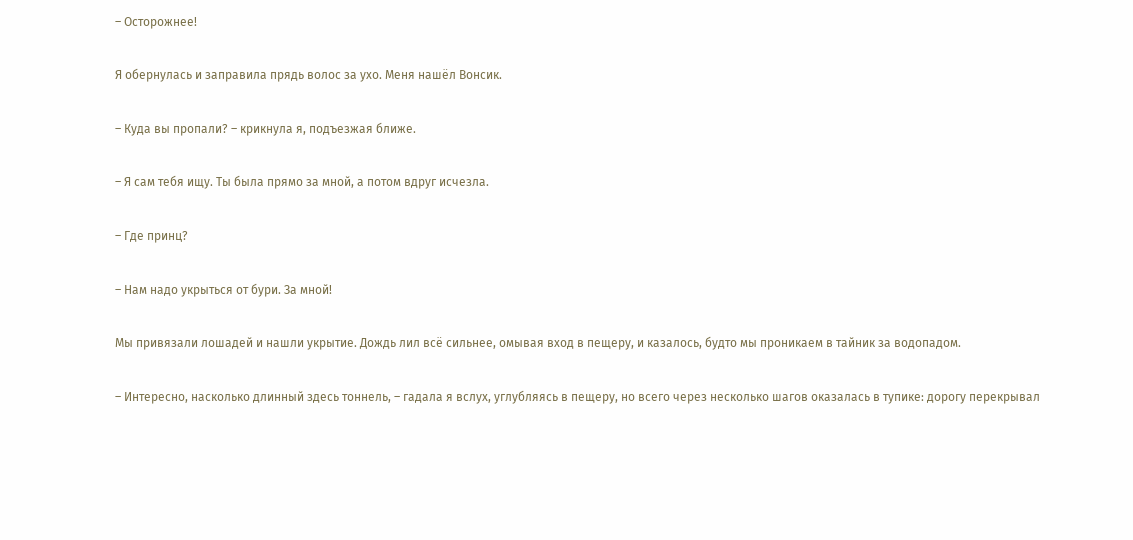– Осторожнее!

Я обернулась и заправила прядь волос за ухо. Меня нашёл Вонсик.

– Куда вы пропали? – крикнула я, подъезжая ближе.

– Я сам тебя ищу. Ты была прямо за мной, а потом вдруг исчезла.

– Где принц?

– Нам надо укрыться от бури. За мной!

Мы привязали лошадей и нашли укрытие. Дождь лил всё сильнее, омывая вход в пещеру, и казалось, будто мы проникаем в тайник за водопадом.

– Интересно, насколько длинный здесь тоннель, – гадала я вслух, углубляясь в пещеру, но всего через несколько шагов оказалась в тупике: дорогу перекрывал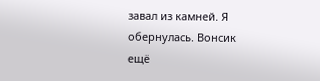завал из камней. Я обернулась. Вонсик ещё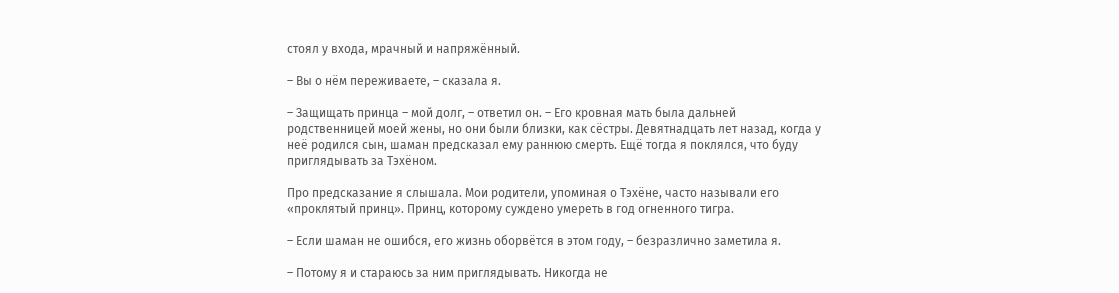стоял у входа, мрачный и напряжённый.

– Вы о нём переживаете, – сказала я.

– Защищать принца – мой долг, – ответил он. – Его кровная мать была дальней родственницей моей жены, но они были близки, как сёстры. Девятнадцать лет назад, когда у неё родился сын, шаман предсказал ему раннюю смерть. Ещё тогда я поклялся, что буду приглядывать за Тэхёном.

Про предсказание я слышала. Мои родители, упоминая о Тэхёне, часто называли его «проклятый принц». Принц, которому суждено умереть в год огненного тигра.

– Если шаман не ошибся, его жизнь оборвётся в этом году, – безразлично заметила я.

– Потому я и стараюсь за ним приглядывать. Никогда не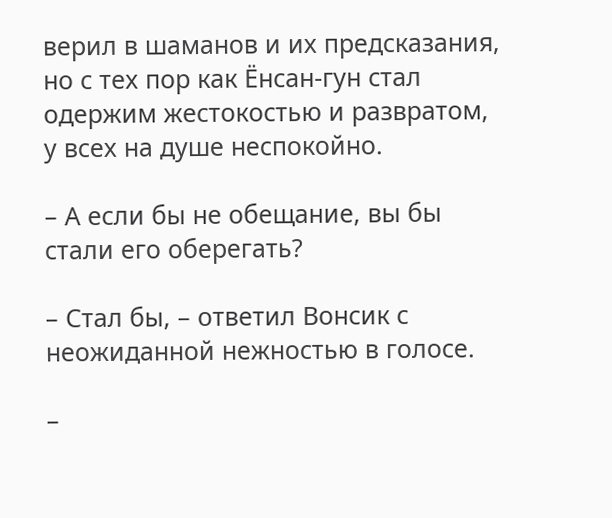верил в шаманов и их предсказания, но с тех пор как Ёнсан-гун стал одержим жестокостью и развратом, у всех на душе неспокойно.

– А если бы не обещание, вы бы стали его оберегать?

– Стал бы, – ответил Вонсик с неожиданной нежностью в голосе.

–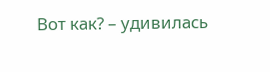Вот как? – удивилась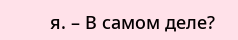я. – В самом деле?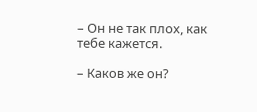– Он не так плох, как тебе кажется.

– Каков же он?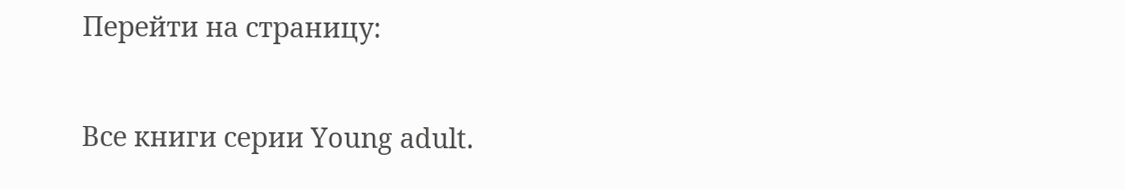Перейти на страницу:

Все книги серии Young adult.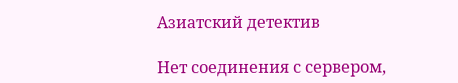Азиатский детектив

Нет соединения с сервером,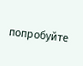попробуйте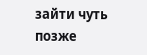зайти чуть позже